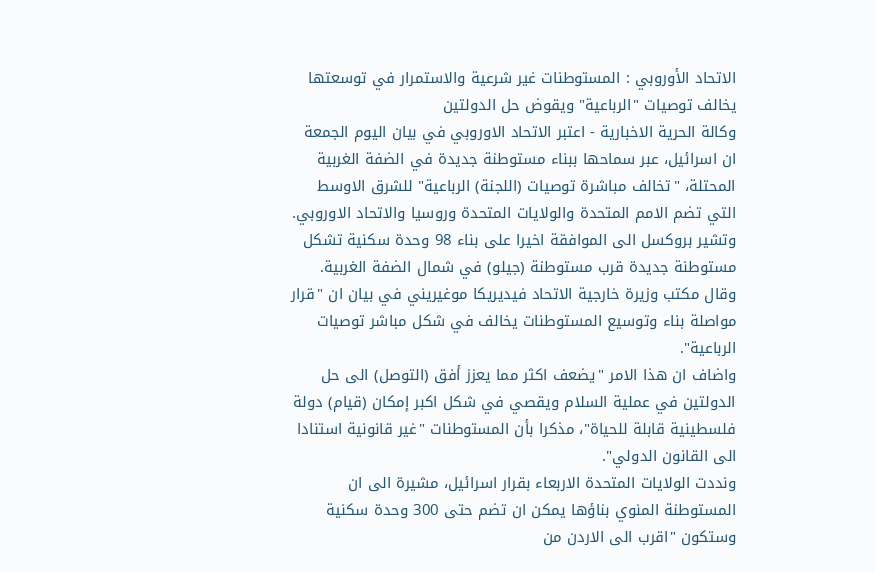الاتحاد الأوروبي : المستوطنات غير شرعية والاستمرار في توسعتها يخالف توصيات "الرباعية" ويقوض حل الدولتين
وكالة الحرية الاخبارية - اعتبر الاتحاد الاوروبي في بيان اليوم الجمعة ان اسرائيل، عبر سماحها ببناء مستوطنة جديدة في الضفة الغربية المحتلة، "تخالف مباشرة توصيات (اللجنة) الرباعية" للشرق الاوسط التي تضم الامم المتحدة والولايات المتحدة وروسيا والاتحاد الاوروبي.
وتشير بروكسل الى الموافقة اخيرا على بناء 98 وحدة سكنية تشكل مستوطنة جديدة قرب مستوطنة (جيلو) في شمال الضفة الغربية.
وقال مكتب وزيرة خارجية الاتحاد فيديريكا موغيريني في بيان ان "قرار مواصلة بناء وتوسيع المستوطنات يخالف في شكل مباشر توصيات الرباعية".
واضاف ان هذا الامر "يضعف اكثر مما يعزز أفق (التوصل) الى حل الدولتين في عملية السلام ويقصي في شكل اكبر إمكان (قيام) دولة فلسطينية قابلة للحياة"، مذكرا بأن المستوطنات "غير قانونية استنادا الى القانون الدولي".
ونددت الولايات المتحدة الاربعاء بقرار اسرائيل، مشيرة الى ان المستوطنة المنوي بناؤها يمكن ان تضم حتى 300 وحدة سكنية وستكون "اقرب الى الاردن من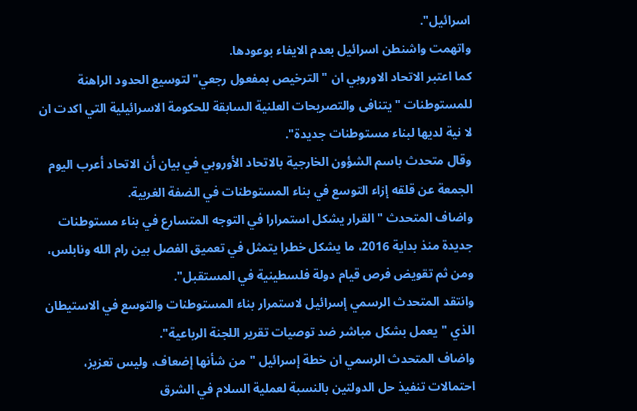اسرائيل".
واتهمت واشنطن اسرائيل بعدم الايفاء بوعودها.
كما اعتبر الاتحاد الاوروبي ان "الترخيص بمفعول رجعي" لتوسيع الحدود الراهنة للمستوطنات "يتنافى والتصريحات العلنية السابقة للحكومة الاسرائيلية التي اكدت ان لا نية لديها لبناء مستوطنات جديدة".
وقال متحدث باسم الشؤون الخارجية بالاتحاد الأوروبي في بيان أن الاتحاد أعرب اليوم الجمعة عن قلقه إزاء التوسع في بناء المستوطنات في الضفة الغربية.
واضاف المتحدث "القرار يشكل استمرارا في التوجه المتسارع في بناء مستوطنات جديدة منذ بداية 2016، ما يشكل خطرا يتمثل في تعميق الفصل بين رام الله ونابلس، ومن ثم تقويض فرص قيام دولة فلسطينية في المستقبل".
وانتقد المتحدث الرسمي إسرائيل لاستمرار بناء المستوطنات والتوسع في الاستيطان الذي "يعمل بشكل مباشر ضد توصيات تقرير اللجنة الرباعية".
واضاف المتحدث الرسمي ان خطة إسرائيل "من شأنها إضعاف، وليس تعزيز، احتمالات تنفيذ حل الدولتين بالنسبة لعملية السلام في الشرق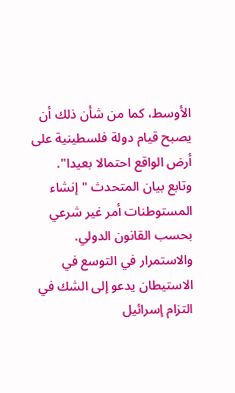الأوسط، كما من شأن ذلك أن يصبح قيام دولة فلسطينية على أرض الواقع احتمالا بعيدا".
وتابع بيان المتحدث "إنشاء المستوطنات أمر غير شرعي بحسب القانون الدولي. والاستمرار في التوسع في الاستيطان يدعو إلى الشك في التزام إسرائيل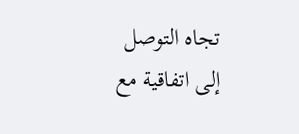تجاه التوصل إلى اتفاقية مع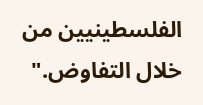الفلسطينيين من خلال التفاوض."